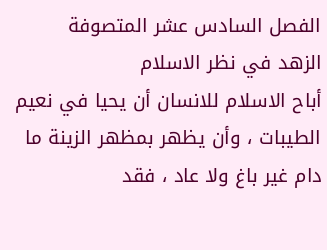الفصل السادس عشر المتصوفة
الزهد في نظر الاسلام
أباح الاسلام للانسان أن يحيا في نعيم الطيبات ، وأن يظهر بمظهر الزينة ما دام غير باغ ولا عاد ، فقد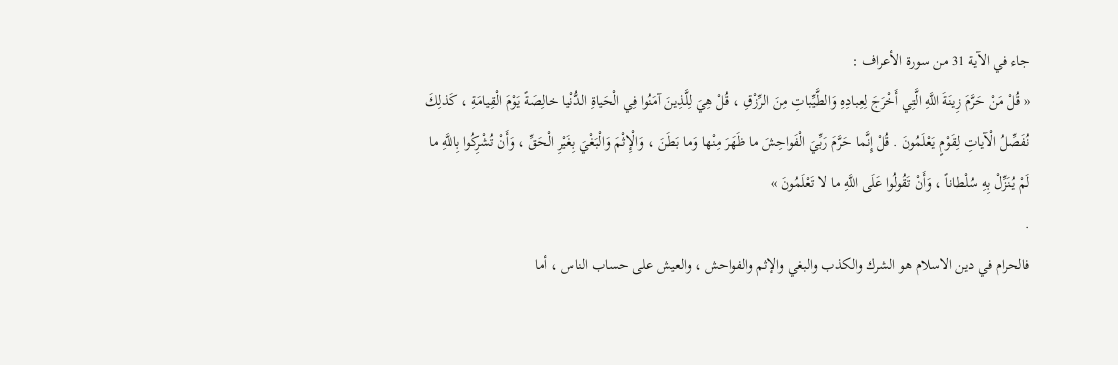جاء في الآية 31 من سورة الأعراف :
« قُلْ مَنْ حَرَّمَ زِينَةَ اللَّهِ الَّتِي أَخْرَجَ لِعِبادِهِ وَالطَّيِّباتِ مِنَ الرِّزْقِ ، قُلْ هِيَ لِلَّذِينَ آمَنُوا فِي الْحَياةِ الدُّنْيا خالِصَةً يَوْمَ الْقِيامَةِ ، كَذلِكَ نُفَصِّلُ الْآياتِ لِقَوْمٍ يَعْلَمُونَ . قُلْ إِنَّما حَرَّمَ رَبِّيَ الْفَواحِشَ ما ظَهَرَ مِنْها وَما بَطَنَ ، وَالْإِثْمَ وَالْبَغْيَ بِغَيْرِ الْحَقِّ ، وَأَنْ تُشْرِكُوا بِاللَّهِ ما لَمْ يُنَزِّلْ بِهِ سُلْطاناً ، وَأَنْ تَقُولُوا عَلَى اللَّهِ ما لا تَعْلَمُونَ »
.
فالحرام في دين الاسلام هو الشرك والكذب والبغي والإثم والفواحش ، والعيش على حساب الناس ، أما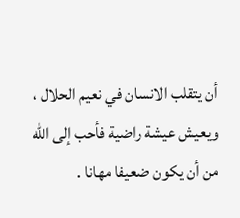أن يتقلب الانسان في نعيم الحلال ، ويعيش عيشة راضية فأحب إلى اللّه من أن يكون ضعيفا مهانا .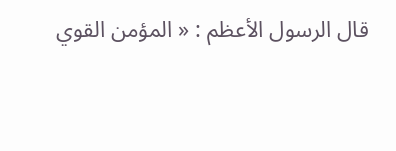قال الرسول الأعظم : « المؤمن القوي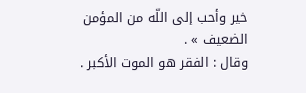خير وأحب إلى اللّه من المؤمن الضعيف » .
وقال : الفقر هو الموت الأكبر .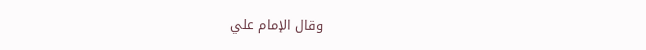وقال الإمام علي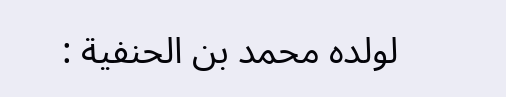لولده محمد بن الحنفية :